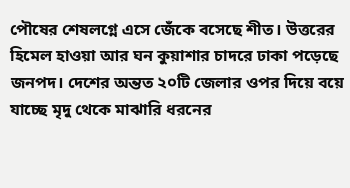পৌষের শেষলগ্নে এসে জেঁকে বসেছে শীত। উত্তরের হিমেল হাওয়া আর ঘন কুয়াশার চাদরে ঢাকা পড়েছে জনপদ। দেশের অন্তত ২০টি জেলার ওপর দিয়ে বয়ে যাচ্ছে মৃদু থেকে মাঝারি ধরনের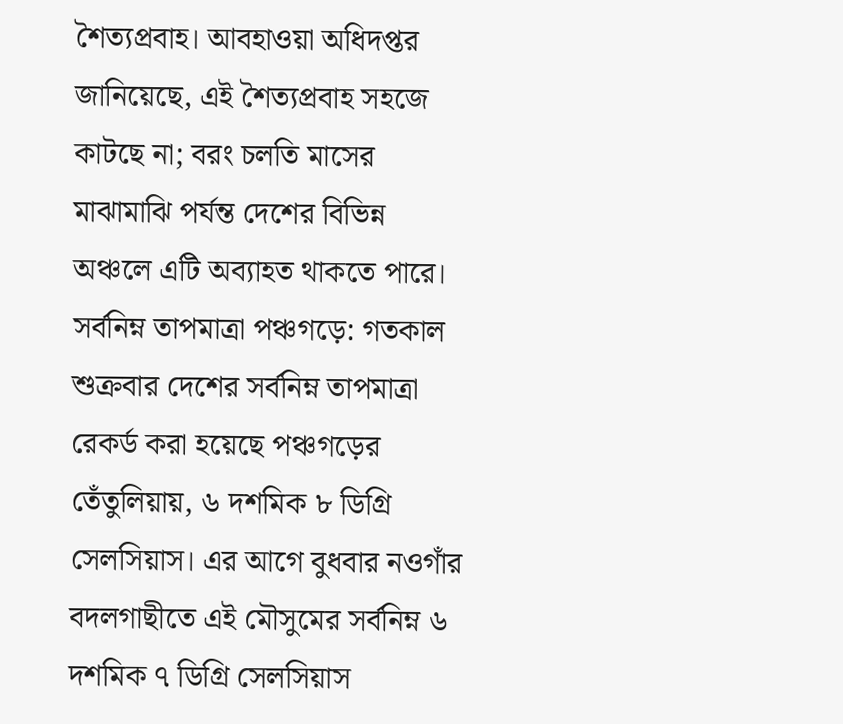শৈত্যপ্রবাহ। আবহাওয়া অধিদপ্তর জানিয়েছে, এই শৈত্যপ্রবাহ সহজে কাটছে না; বরং চলতি মাসের মাঝামাঝি পর্যন্ত দেশের বিভিন্ন অঞ্চলে এটি অব্যাহত থাকতে পারে।
সর্বনিম্ন তাপমাত্রা পঞ্চগড়ে: গতকাল শুক্রবার দেশের সর্বনিম্ন তাপমাত্রা রেকর্ড করা হয়েছে পঞ্চগড়ের তেঁতুলিয়ায়, ৬ দশমিক ৮ ডিগ্রি সেলসিয়াস। এর আগে বুধবার নওগাঁর বদলগাছীতে এই মৌসুমের সর্বনিম্ন ৬ দশমিক ৭ ডিগ্রি সেলসিয়াস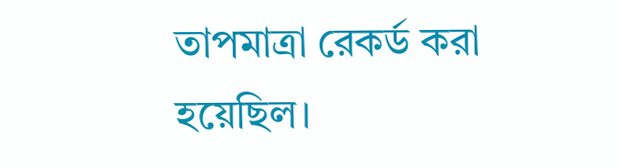তাপমাত্রা রেকর্ড করা হয়েছিল।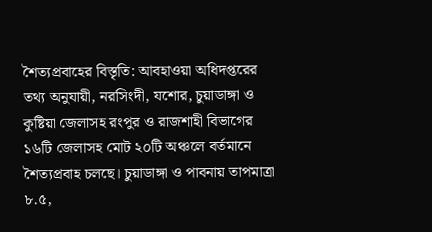শৈত্যপ্রবাহের বিস্তৃতি: আবহাওয়া অধিদপ্তরের তথ্য অনুযায়ী, নরসিংদী, যশোর, চুয়াডাঙ্গা ও কুষ্টিয়া জেলাসহ রংপুর ও রাজশাহী বিভাগের ১৬টি জেলাসহ মোট ২০টি অঞ্চলে বর্তমানে শৈত্যপ্রবাহ চলছে। চুয়াডাঙ্গা ও পাবনায় তাপমাত্রা ৮.৫,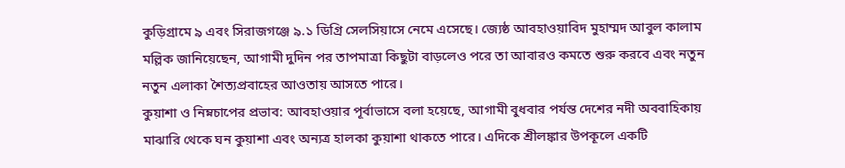কুড়িগ্রামে ৯ এবং সিরাজগঞ্জে ৯.১ ডিগ্রি সেলসিয়াসে নেমে এসেছে। জ্যেষ্ঠ আবহাওয়াবিদ মুহাম্মদ আবুল কালাম মল্লিক জানিয়েছেন, আগামী দুদিন পর তাপমাত্রা কিছুটা বাড়লেও পরে তা আবারও কমতে শুরু করবে এবং নতুন নতুন এলাকা শৈত্যপ্রবাহের আওতায় আসতে পারে।
কুয়াশা ও নিম্নচাপের প্রভাব: আবহাওয়ার পূর্বাভাসে বলা হয়েছে, আগামী বুধবার পর্যন্ত দেশের নদী অববাহিকায় মাঝারি থেকে ঘন কুয়াশা এবং অন্যত্র হালকা কুয়াশা থাকতে পারে। এদিকে শ্রীলঙ্কার উপকূলে একটি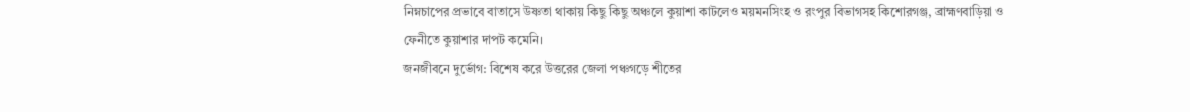নিম্নচাপের প্রভাবে বাতাসে উষ্ণতা থাকায় কিছু কিছু অঞ্চলে কুয়াশা কাটলেও ময়মনসিংহ ও রংপুর বিভাগসহ কিশোরগঞ্জ, ব্রাহ্মণবাড়িয়া ও ফেনীতে কুয়াশার দাপট কমেনি।
জনজীবনে দুর্ভোগ: বিশেষ করে উত্তরের জেলা পঞ্চগড়ে শীতের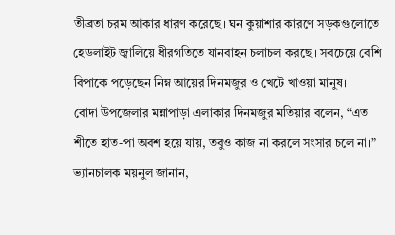তীব্রতা চরম আকার ধারণ করেছে। ঘন কুয়াশার কারণে সড়কগুলোতে হেডলাইট জ্বালিয়ে ধীরগতিতে যানবাহন চলাচল করছে। সবচেয়ে বেশি বিপাকে পড়েছেন নিম্ন আয়ের দিনমজুর ও খেটে খাওয়া মানুষ।
বোদা উপজেলার মন্নাপাড়া এলাকার দিনমজুর মতিয়ার বলেন, “এত শীতে হাত-পা অবশ হয়ে যায়, তবুও কাজ না করলে সংসার চলে না।” ভ্যানচালক ময়নুল জানান,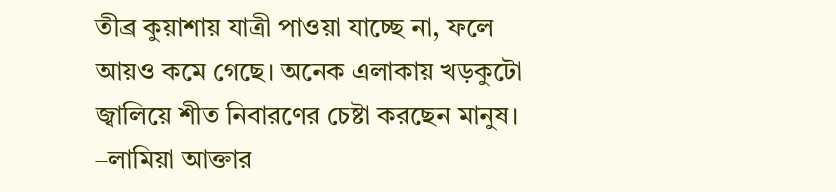তীব্র কুয়াশায় যাত্রী পাওয়া যাচ্ছে না, ফলে আয়ও কমে গেছে। অনেক এলাকায় খড়কুটো জ্বালিয়ে শীত নিবারণের চেষ্টা করছেন মানুষ।
–লামিয়া আক্তার